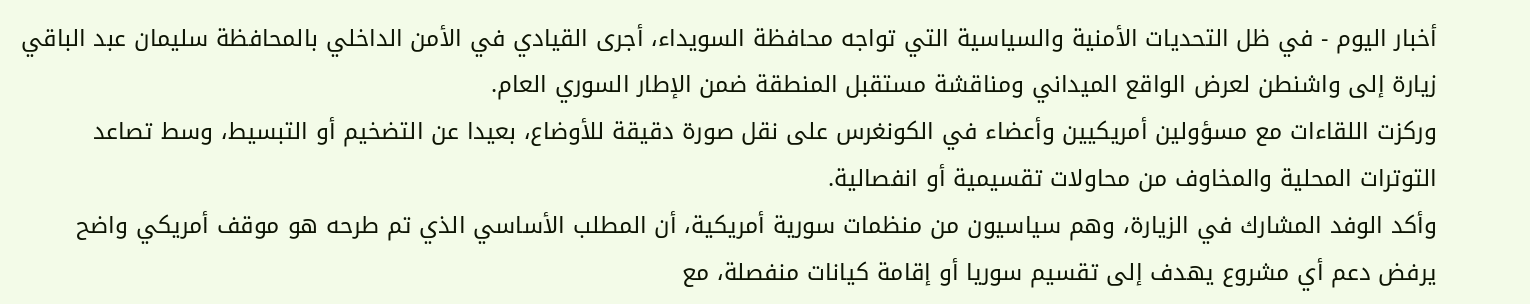أخبار اليوم - في ظل التحديات الأمنية والسياسية التي تواجه محافظة السويداء، أجرى القيادي في الأمن الداخلي بالمحافظة سليمان عبد الباقي زيارة إلى واشنطن لعرض الواقع الميداني ومناقشة مستقبل المنطقة ضمن الإطار السوري العام.
وركزت اللقاءات مع مسؤولين أمريكيين وأعضاء في الكونغرس على نقل صورة دقيقة للأوضاع، بعيدا عن التضخيم أو التبسيط، وسط تصاعد التوترات المحلية والمخاوف من محاولات تقسيمية أو انفصالية.
وأكد الوفد المشارك في الزيارة، وهم سياسيون من منظمات سورية أمريكية، أن المطلب الأساسي الذي تم طرحه هو موقف أمريكي واضح يرفض دعم أي مشروع يهدف إلى تقسيم سوريا أو إقامة كيانات منفصلة، مع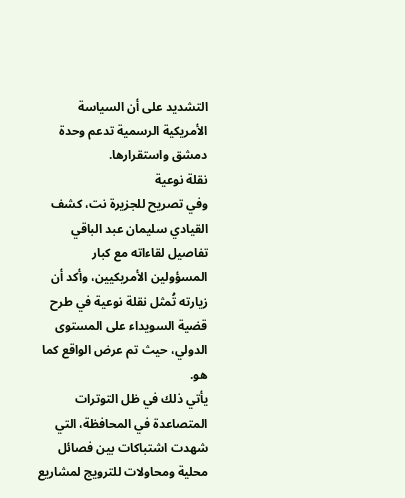التشديد على أن السياسة الأمريكية الرسمية تدعم وحدة دمشق واستقرارها.
نقلة نوعية
وفي تصريح للجزيرة نت، كشف القيادي سليمان عبد الباقي تفاصيل لقاءاته مع كبار المسؤولين الأمريكيين، وأكد أن زيارته تُمثل نقلة نوعية في طرح قضية السويداء على المستوى الدولي، حيث تم عرض الواقع كما هو.
يأتي ذلك في ظل التوترات المتصاعدة في المحافظة، التي شهدت اشتباكات بين فصائل محلية ومحاولات للترويج لمشاريع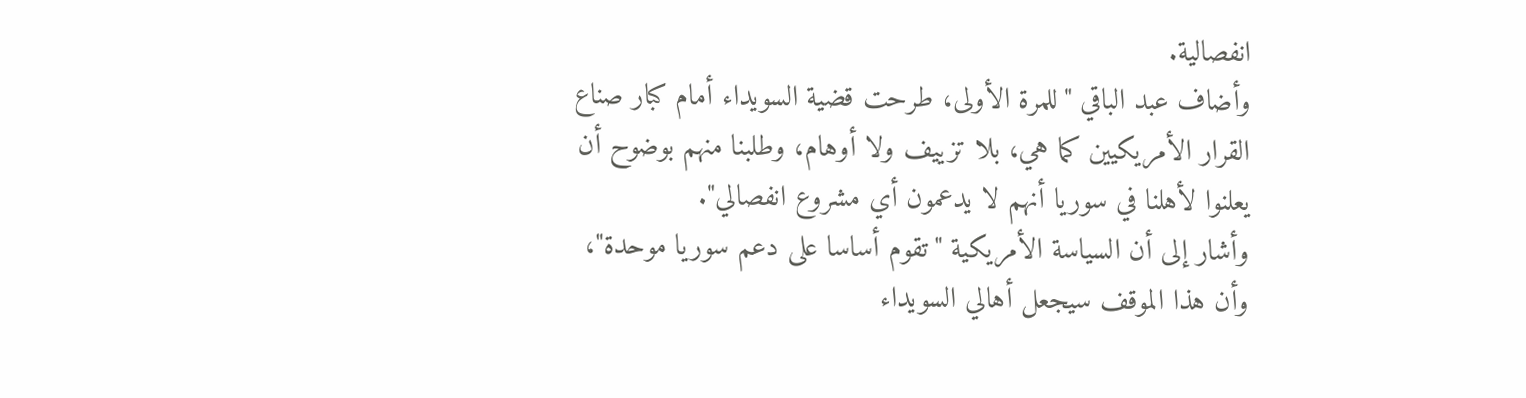انفصالية.
وأضاف عبد الباقي "للمرة الأولى، طرحت قضية السويداء أمام كبار صناع القرار الأمريكيين كما هي، بلا تزييف ولا أوهام، وطلبنا منهم بوضوح أن يعلنوا لأهلنا في سوريا أنهم لا يدعمون أي مشروع انفصالي".
وأشار إلى أن السياسة الأمريكية "تقوم أساسا على دعم سوريا موحدة"، وأن هذا الموقف سيجعل أهالي السويداء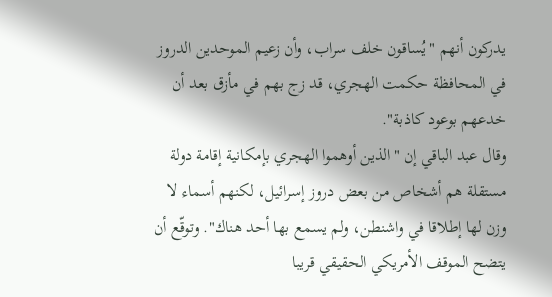يدركون أنهم "يُساقون خلف سراب، وأن زعيم الموحدين الدروز في المحافظة حكمت الهجري، قد زج بهم في مأزق بعد أن خدعهم بوعود كاذبة".
وقال عبد الباقي إن "الذين أوهموا الهجري بإمكانية إقامة دولة مستقلة هم أشخاص من بعض دروز إسرائيل، لكنهم أسماء لا وزن لها إطلاقا في واشنطن، ولم يسمع بها أحد هناك". وتوقّع أن يتضح الموقف الأمريكي الحقيقي قريبا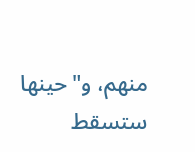منهم، و"حينها ستسقط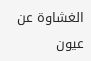الغشاوة عن عيون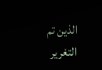الذين تم التغرير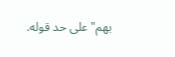بهم" على حد قوله.